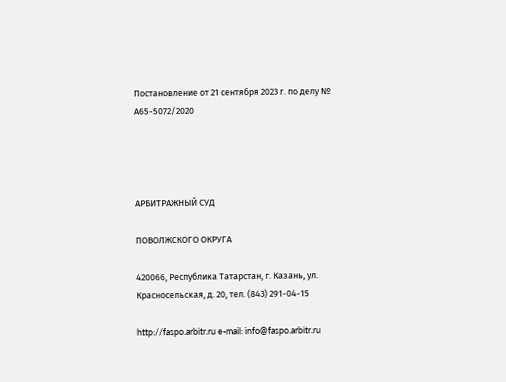Постановление от 21 сентября 2023 г. по делу № А65-5072/2020




АРБИТРАЖНЫЙ СУД

ПОВОЛЖСКОГО ОКРУГА

420066, Республика Татарстан, г. Казань, ул. Красносельская, д. 20, тел. (843) 291-04-15

http://faspo.arbitr.ru e-mail: info@faspo.arbitr.ru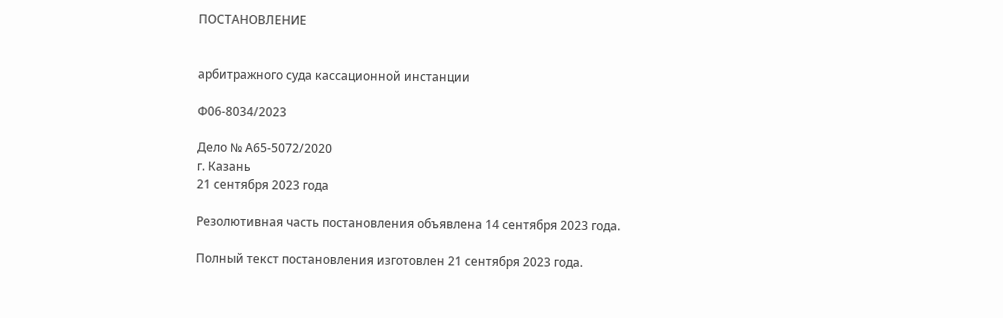ПОСТАНОВЛЕНИЕ


арбитражного суда кассационной инстанции

Ф06-8034/2023

Дело № А65-5072/2020
г. Казань
21 сентября 2023 года

Резолютивная часть постановления объявлена 14 сентября 2023 года.

Полный текст постановления изготовлен 21 сентября 2023 года.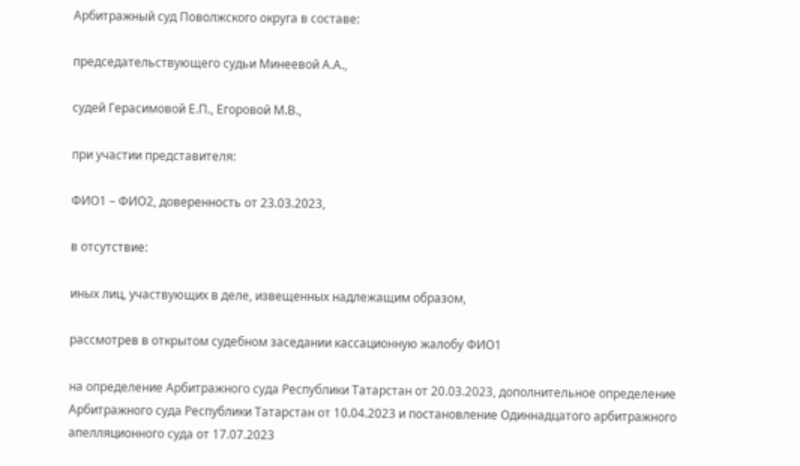Арбитражный суд Поволжского округа в составе:

председательствующего судьи Минеевой А.А.,

судей Герасимовой Е.П., Егоровой М.В.,

при участии представителя:

ФИО1 – ФИО2, доверенность от 23.03.2023,

в отсутствие:

иных лиц, участвующих в деле, извещенных надлежащим образом,

рассмотрев в открытом судебном заседании кассационную жалобу ФИО1

на определение Арбитражного суда Республики Татарстан от 20.03.2023, дополнительное определение Арбитражного суда Республики Татарстан от 10.04.2023 и постановление Одиннадцатого арбитражного апелляционного суда от 17.07.2023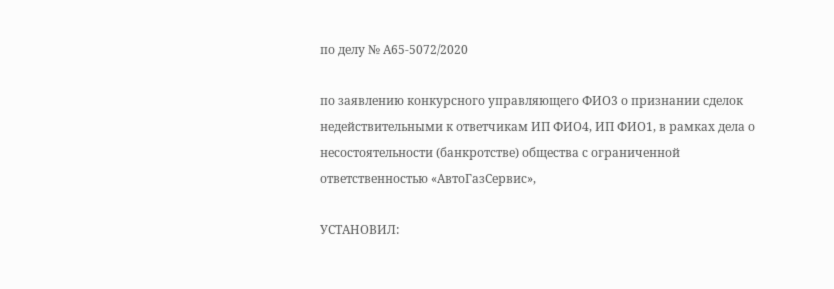по делу № А65-5072/2020

по заявлению конкурсного управляющего ФИО3 о признании сделок недействительными к ответчикам ИП ФИО4, ИП ФИО1, в рамках дела о несостоятельности (банкротстве) общества с ограниченной ответственностью «АвтоГазСервис»,

УСТАНОВИЛ: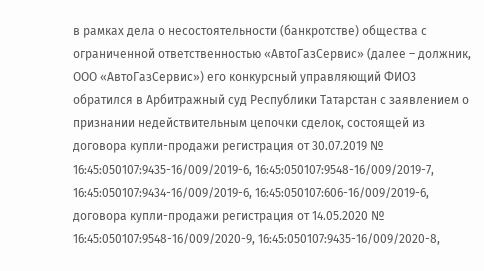в рамках дела о несостоятельности (банкротстве) общества с ограниченной ответственностью «АвтоГазСервис» (далее – должник, ООО «АвтоГазСервис») его конкурсный управляющий ФИО3 обратился в Арбитражный суд Республики Татарстан с заявлением о признании недействительным цепочки сделок, состоящей из договора купли-продажи регистрация от 30.07.2019 № 16:45:050107:9435-16/009/2019-6, 16:45:050107:9548-16/009/2019-7, 16:45:050107:9434-16/009/2019-6, 16:45:050107:606-16/009/2019-6, договора купли-продажи регистрация от 14.05.2020 № 16:45:050107:9548-16/009/2020-9, 16:45:050107:9435-16/009/2020-8,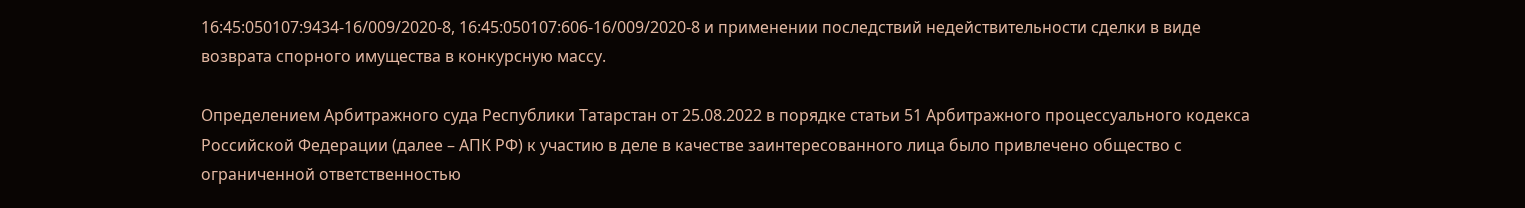16:45:050107:9434-16/009/2020-8, 16:45:050107:606-16/009/2020-8 и применении последствий недействительности сделки в виде возврата спорного имущества в конкурсную массу.

Определением Арбитражного суда Республики Татарстан от 25.08.2022 в порядке статьи 51 Арбитражного процессуального кодекса Российской Федерации (далее – АПК РФ) к участию в деле в качестве заинтересованного лица было привлечено общество с ограниченной ответственностью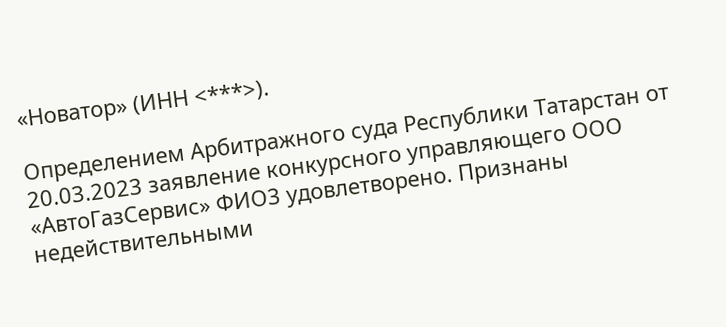«Новатор» (ИНН <***>).

Определением Арбитражного суда Республики Татарстан от 20.03.2023 заявление конкурсного управляющего ООО «АвтоГазСервис» ФИО3 удовлетворено. Признаны недействительными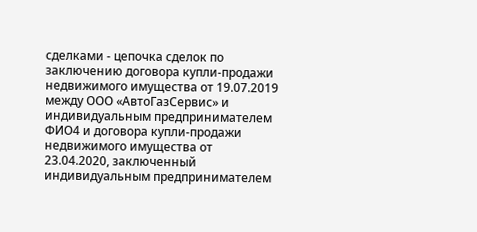сделками - цепочка сделок по заключению договора купли-продажи недвижимого имущества от 19.07.2019 между ООО «АвтоГазСервис» и индивидуальным предпринимателем ФИО4 и договора купли-продажи недвижимого имущества от 23.04.2020, заключенный индивидуальным предпринимателем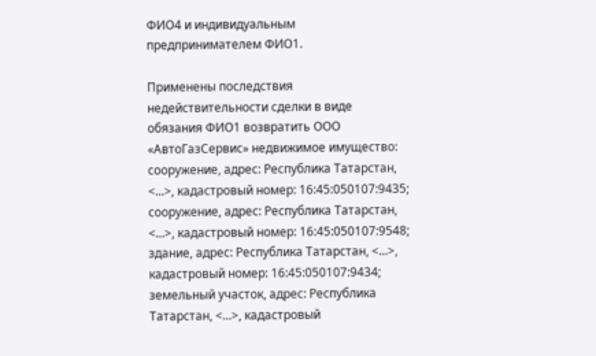ФИО4 и индивидуальным предпринимателем ФИО1.

Применены последствия недействительности сделки в виде обязания ФИО1 возвратить ООО «АвтоГазСервис» недвижимое имущество: сооружение, адрес: Республика Татарстан, <...>, кадастровый номер: 16:45:050107:9435; сооружение, адрес: Республика Татарстан, <...>, кадастровый номер: 16:45:050107:9548; здание, адрес: Республика Татарстан, <...>, кадастровый номер: 16:45:050107:9434; земельный участок, адрес: Республика Татарстан, <...>, кадастровый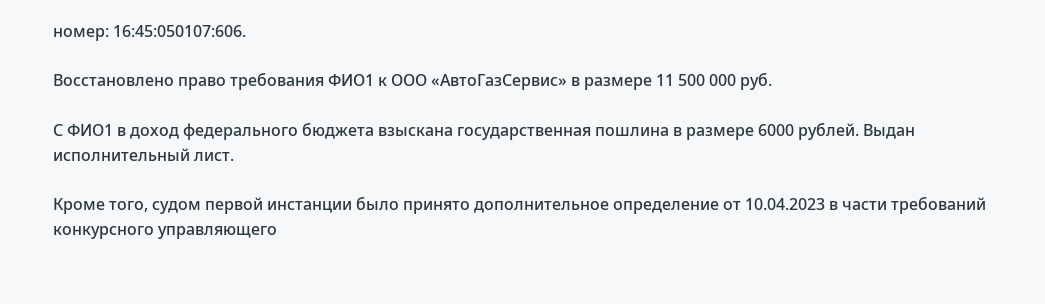номер: 16:45:050107:606.

Восстановлено право требования ФИО1 к ООО «АвтоГазСервис» в размере 11 500 000 руб.

С ФИО1 в доход федерального бюджета взыскана государственная пошлина в размере 6000 рублей. Выдан исполнительный лист.

Кроме того, судом первой инстанции было принято дополнительное определение от 10.04.2023 в части требований конкурсного управляющего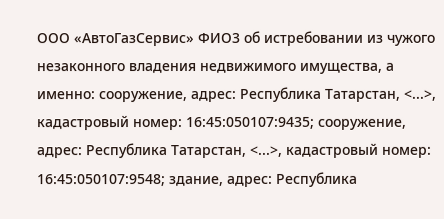ООО «АвтоГазСервис» ФИО3 об истребовании из чужого незаконного владения недвижимого имущества, а именно: сооружение, адрес: Республика Татарстан, <...>, кадастровый номер: 16:45:050107:9435; сооружение, адрес: Республика Татарстан, <...>, кадастровый номер: 16:45:050107:9548; здание, адрес: Республика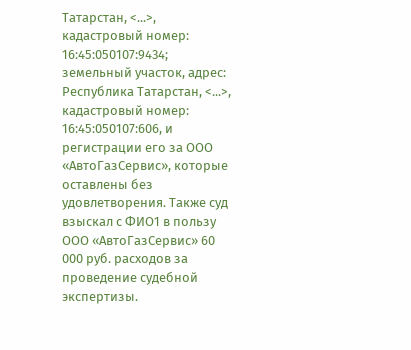Татарстан, <...>, кадастровый номер: 16:45:050107:9434; земельный участок, адрес: Республика Татарстан, <...>, кадастровый номер: 16:45:050107:606, и регистрации его за ООО «АвтоГазСервис», которые оставлены без удовлетворения. Также суд взыскал с ФИО1 в пользу ООО «АвтоГазСервис» 60 000 руб. расходов за проведение судебной экспертизы.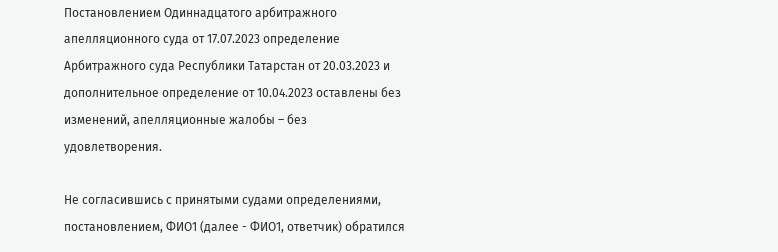Постановлением Одиннадцатого арбитражного апелляционного суда от 17.07.2023 определение Арбитражного суда Республики Татарстан от 20.03.2023 и дополнительное определение от 10.04.2023 оставлены без изменений, апелляционные жалобы – без удовлетворения.

Не согласившись с принятыми судами определениями, постановлением, ФИО1 (далее - ФИО1, ответчик) обратился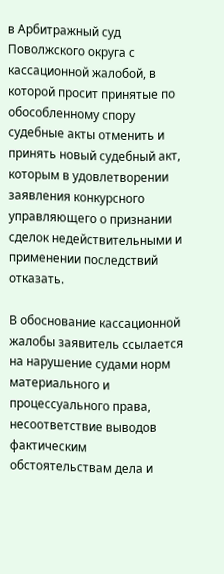в Арбитражный суд Поволжского округа с кассационной жалобой, в которой просит принятые по обособленному спору судебные акты отменить и принять новый судебный акт, которым в удовлетворении заявления конкурсного управляющего о признании сделок недействительными и применении последствий отказать.

В обоснование кассационной жалобы заявитель ссылается на нарушение судами норм материального и процессуального права, несоответствие выводов фактическим обстоятельствам дела и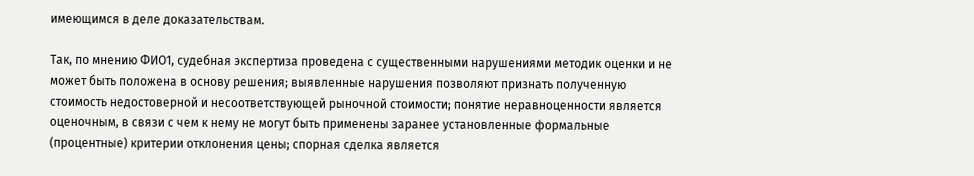имеющимся в деле доказательствам.

Так, по мнению ФИО1, судебная экспертиза проведена с существенными нарушениями методик оценки и не может быть положена в основу решения; выявленные нарушения позволяют признать полученную стоимость недостоверной и несоответствующей рыночной стоимости; понятие неравноценности является оценочным, в связи с чем к нему не могут быть применены заранее установленные формальные (процентные) критерии отклонения цены; спорная сделка является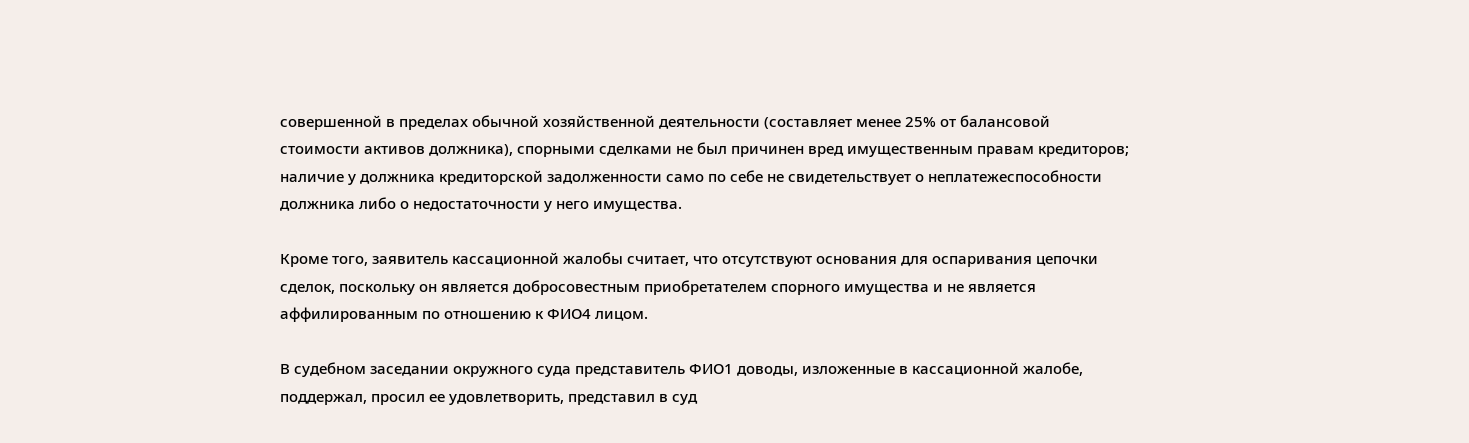совершенной в пределах обычной хозяйственной деятельности (составляет менее 25% от балансовой стоимости активов должника), спорными сделками не был причинен вред имущественным правам кредиторов; наличие у должника кредиторской задолженности само по себе не свидетельствует о неплатежеспособности должника либо о недостаточности у него имущества.

Кроме того, заявитель кассационной жалобы считает, что отсутствуют основания для оспаривания цепочки сделок, поскольку он является добросовестным приобретателем спорного имущества и не является аффилированным по отношению к ФИО4 лицом.

В судебном заседании окружного суда представитель ФИО1 доводы, изложенные в кассационной жалобе, поддержал, просил ее удовлетворить, представил в суд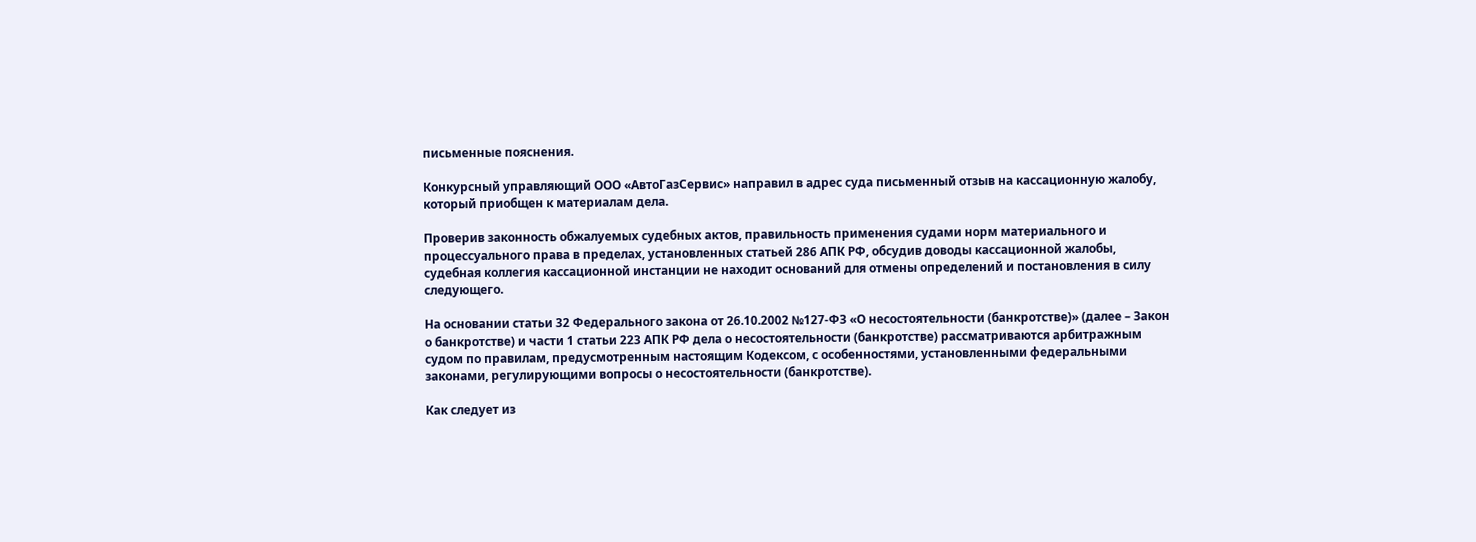письменные пояснения.

Конкурсный управляющий ООО «АвтоГазСервис» направил в адрес суда письменный отзыв на кассационную жалобу, который приобщен к материалам дела.

Проверив законность обжалуемых судебных актов, правильность применения судами норм материального и процессуального права в пределах, установленных статьей 286 АПК РФ, обсудив доводы кассационной жалобы, судебная коллегия кассационной инстанции не находит оснований для отмены определений и постановления в силу следующего.

На основании статьи 32 Федерального закона от 26.10.2002 №127-ФЗ «О несостоятельности (банкротстве)» (далее – Закон о банкротстве) и части 1 статьи 223 АПК РФ дела о несостоятельности (банкротстве) рассматриваются арбитражным судом по правилам, предусмотренным настоящим Кодексом, с особенностями, установленными федеральными законами, регулирующими вопросы о несостоятельности (банкротстве).

Как следует из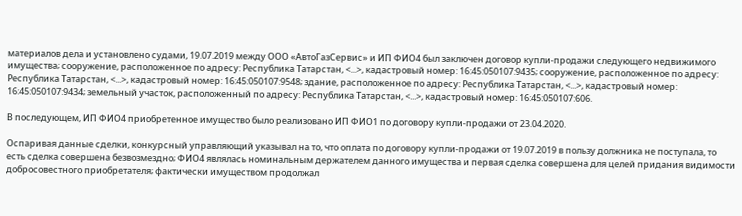материалов дела и установлено судами, 19.07.2019 между ООО «АвтоГазСервис» и ИП ФИО4 был заключен договор купли-продажи следующего недвижимого имущества; сооружение, расположенное по адресу: Республика Татарстан, <...>, кадастровый номер: 16:45:050107:9435; сооружение, расположенное по адресу: Республика Татарстан, <...>, кадастровый номер: 16:45:050107:9548; здание, расположенное по адресу: Республика Татарстан, <...>, кадастровый номер: 16:45:050107:9434; земельный участок, расположенный по адресу: Республика Татарстан, <...>, кадастровый номер: 16:45:050107:606.

В последующем, ИП ФИО4 приобретенное имущество было реализовано ИП ФИО1 по договору купли-продажи от 23.04.2020.

Оспаривая данные сделки, конкурсный управляющий указывал на то, что оплата по договору купли-продажи от 19.07.2019 в пользу должника не поступала, то есть сделка совершена безвозмездно; ФИО4 являлась номинальным держателем данного имущества и первая сделка совершена для целей придания видимости добросовестного приобретателя; фактически имуществом продолжал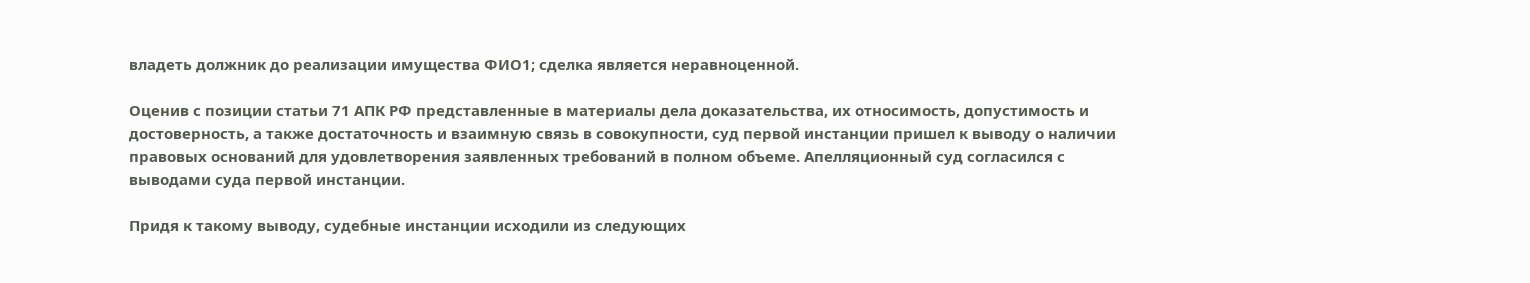владеть должник до реализации имущества ФИО1; сделка является неравноценной.

Оценив с позиции статьи 71 АПК РФ представленные в материалы дела доказательства, их относимость, допустимость и достоверность, а также достаточность и взаимную связь в совокупности, суд первой инстанции пришел к выводу о наличии правовых оснований для удовлетворения заявленных требований в полном объеме. Апелляционный суд согласился с выводами суда первой инстанции.

Придя к такому выводу, судебные инстанции исходили из следующих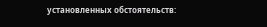установленных обстоятельств: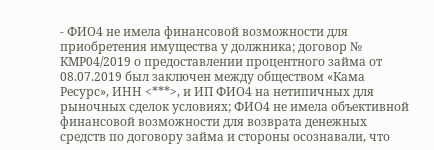- ФИО4 не имела финансовой возможности для приобретения имущества у должника; договор № КМР04/2019 о предоставлении процентного займа от 08.07.2019 был заключен между обществом «Кама Ресурс», ИНН <***>, и ИП ФИО4 на нетипичных для рыночных сделок условиях; ФИО4 не имела объективной финансовой возможности для возврата денежных средств по договору займа и стороны осознавали, что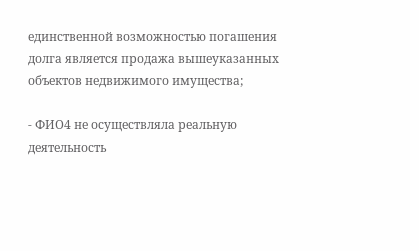единственной возможностью погашения долга является продажа вышеуказанных объектов недвижимого имущества;

- ФИО4 не осуществляла реальную деятельность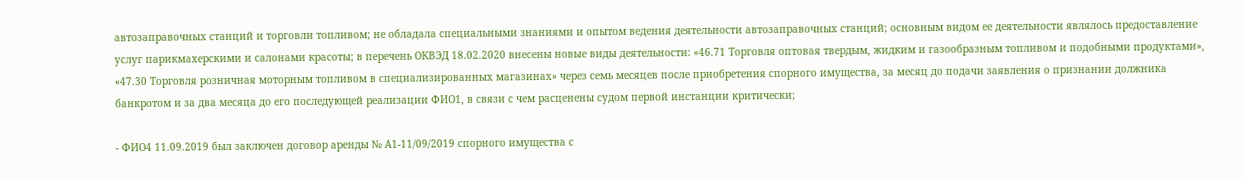автозаправочных станций и торговли топливом; не обладала специальными знаниями и опытом ведения деятельности автозаправочных станций; основным видом ее деятельности являлось предоставление услуг парикмахерскими и салонами красоты; в перечень ОКВЭД 18.02.2020 внесены новые виды деятельности: «46.71 Торговля оптовая твердым, жидким и газообразным топливом и подобными продуктами», «47.30 Торговля розничная моторным топливом в специализированных магазинах» через семь месяцев после приобретения спорного имущества, за месяц до подачи заявления о признании должника банкротом и за два месяца до его последующей реализации ФИО1, в связи с чем расценены судом первой инстанции критически;

- ФИО4 11.09.2019 был заключен договор аренды № А1-11/09/2019 спорного имущества с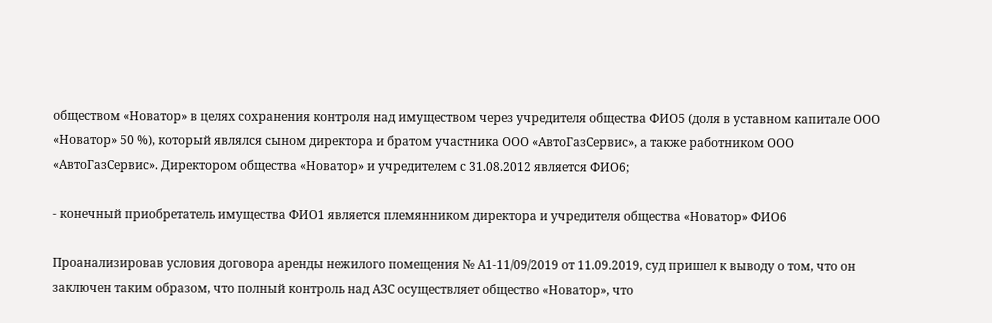обществом «Новатор» в целях сохранения контроля над имуществом через учредителя общества ФИО5 (доля в уставном капитале ООО «Новатор» 50 %), который являлся сыном директора и братом участника ООО «АвтоГазСервис», а также работником ООО «АвтоГазСервис». Директором общества «Новатор» и учредителем с 31.08.2012 является ФИО6;

- конечный приобретатель имущества ФИО1 является племянником директора и учредителя общества «Новатор» ФИО6

Проанализировав условия договора аренды нежилого помещения № А1-11/09/2019 от 11.09.2019, суд пришел к выводу о том, что он заключен таким образом, что полный контроль над АЗС осуществляет общество «Новатор», что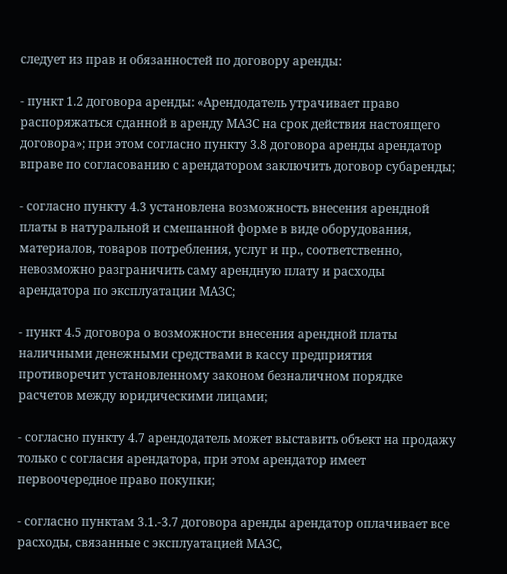следует из прав и обязанностей по договору аренды:

- пункт 1.2 договора аренды: «Арендодатель утрачивает право распоряжаться сданной в аренду МАЗС на срок действия настоящего договора»; при этом согласно пункту 3.8 договора аренды арендатор вправе по согласованию с арендатором заключить договор субаренды;

- согласно пункту 4.3 установлена возможность внесения арендной платы в натуральной и смешанной форме в виде оборудования, материалов, товаров потребления, услуг и пр., соответственно, невозможно разграничить саму арендную плату и расходы арендатора по эксплуатации МАЗС;

- пункт 4.5 договора о возможности внесения арендной платы наличными денежными средствами в кассу предприятия противоречит установленному законом безналичном порядке расчетов между юридическими лицами;

- согласно пункту 4.7 арендодатель может выставить объект на продажу только с согласия арендатора, при этом арендатор имеет первоочередное право покупки;

- согласно пунктам 3.1.-3.7 договора аренды арендатор оплачивает все расходы, связанные с эксплуатацией МАЗС,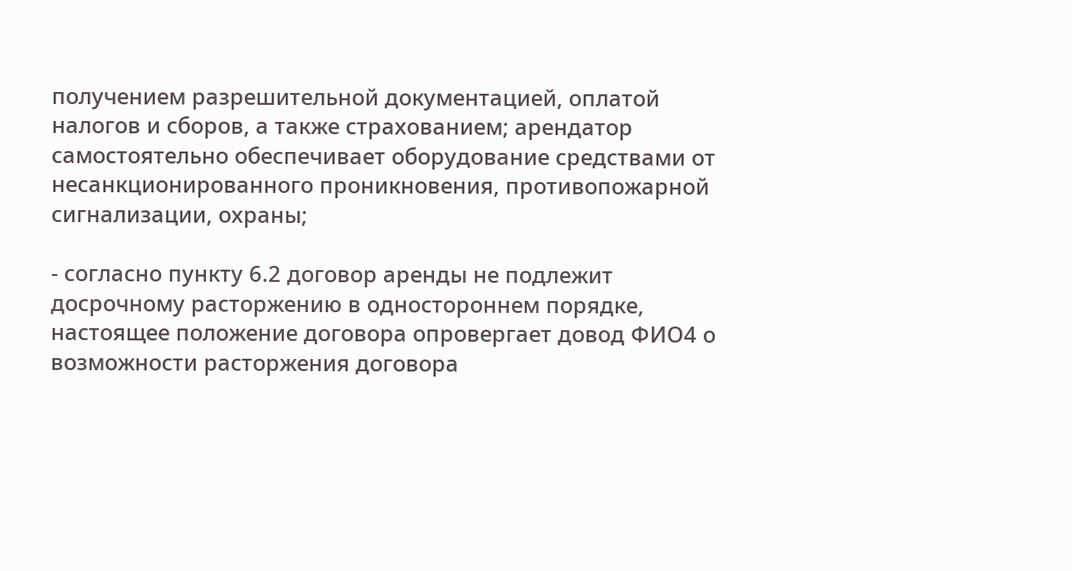получением разрешительной документацией, оплатой налогов и сборов, а также страхованием; арендатор самостоятельно обеспечивает оборудование средствами от несанкционированного проникновения, противопожарной сигнализации, охраны;

- согласно пункту 6.2 договор аренды не подлежит досрочному расторжению в одностороннем порядке, настоящее положение договора опровергает довод ФИО4 о возможности расторжения договора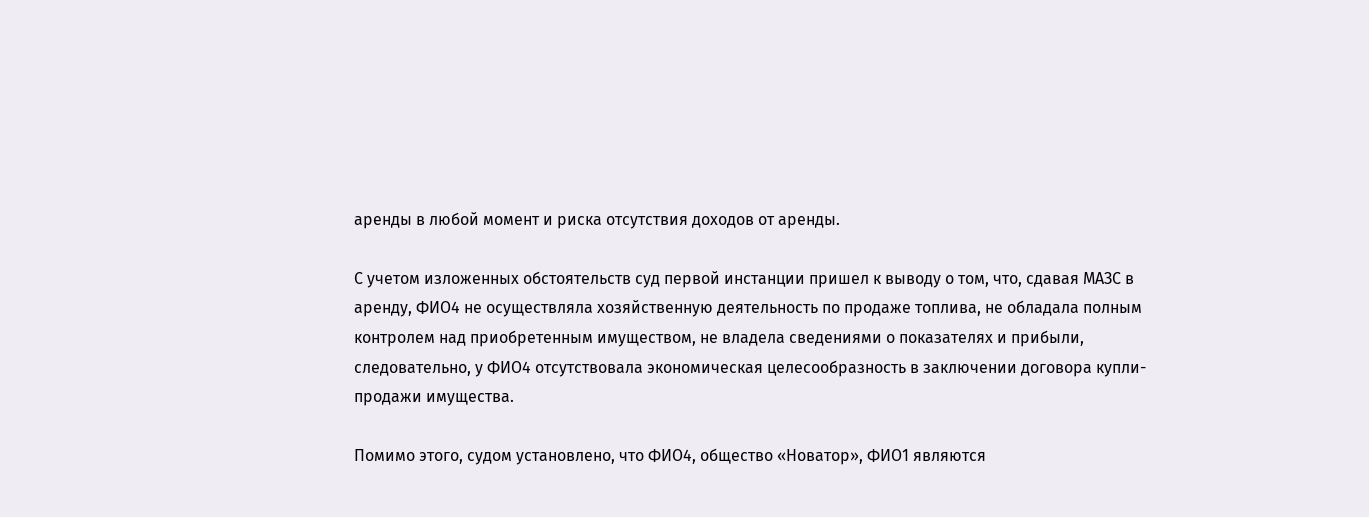аренды в любой момент и риска отсутствия доходов от аренды.

С учетом изложенных обстоятельств суд первой инстанции пришел к выводу о том, что, сдавая МАЗС в аренду, ФИО4 не осуществляла хозяйственную деятельность по продаже топлива, не обладала полным контролем над приобретенным имуществом, не владела сведениями о показателях и прибыли, следовательно, у ФИО4 отсутствовала экономическая целесообразность в заключении договора купли-продажи имущества.

Помимо этого, судом установлено, что ФИО4, общество «Новатор», ФИО1 являются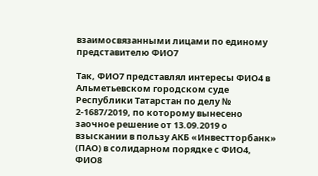взаимосвязанными лицами по единому представителю ФИО7

Так, ФИО7 представлял интересы ФИО4 в Альметьевском городском суде Республики Татарстан по делу № 2-1687/2019, по которому вынесено заочное решение от 13.09.2019 о взыскании в пользу АКБ «Инвестторбанк» (ПАО) в солидарном порядке с ФИО4, ФИО8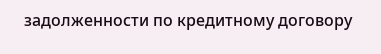задолженности по кредитному договору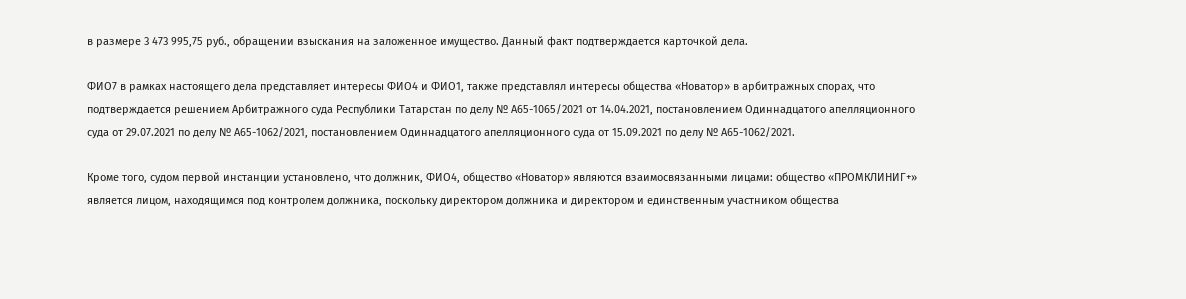в размере 3 473 995,75 руб., обращении взыскания на заложенное имущество. Данный факт подтверждается карточкой дела.

ФИО7 в рамках настоящего дела представляет интересы ФИО4 и ФИО1, также представлял интересы общества «Новатор» в арбитражных спорах, что подтверждается решением Арбитражного суда Республики Татарстан по делу № А65-1065/2021 от 14.04.2021, постановлением Одиннадцатого апелляционного суда от 29.07.2021 по делу № А65-1062/2021, постановлением Одиннадцатого апелляционного суда от 15.09.2021 по делу № А65-1062/2021.

Кроме того, судом первой инстанции установлено, что должник, ФИО4, общество «Новатор» являются взаимосвязанными лицами: общество «ПРОМКЛИНИГ+» является лицом, находящимся под контролем должника, поскольку директором должника и директором и единственным участником общества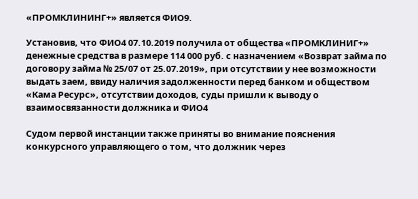«ПРОМКЛИНИНГ+» является ФИО9.

Установив, что ФИО4 07.10.2019 получила от общества «ПРОМКЛИНИГ+» денежные средства в размере 114 000 руб. с назначением «Возврат займа по договору займа № 25/07 от 25.07.2019», при отсутствии у нее возможности выдать заем, ввиду наличия задолженности перед банком и обществом «Кама Ресурс», отсутствии доходов, суды пришли к выводу о взаимосвязанности должника и ФИО4

Судом первой инстанции также приняты во внимание пояснения конкурсного управляющего о том, что должник через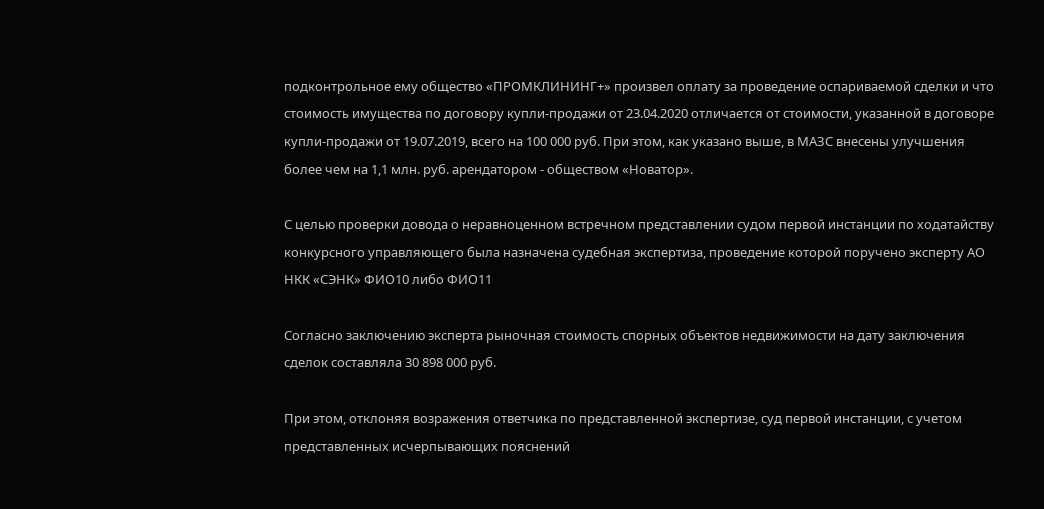подконтрольное ему общество «ПРОМКЛИНИНГ+» произвел оплату за проведение оспариваемой сделки и что стоимость имущества по договору купли-продажи от 23.04.2020 отличается от стоимости, указанной в договоре купли-продажи от 19.07.2019, всего на 100 000 руб. При этом, как указано выше, в МАЗС внесены улучшения более чем на 1,1 млн. руб. арендатором - обществом «Новатор».

С целью проверки довода о неравноценном встречном представлении судом первой инстанции по ходатайству конкурсного управляющего была назначена судебная экспертиза, проведение которой поручено эксперту АО НКК «СЭНК» ФИО10 либо ФИО11

Согласно заключению эксперта рыночная стоимость спорных объектов недвижимости на дату заключения сделок составляла 30 898 000 руб.

При этом, отклоняя возражения ответчика по представленной экспертизе, суд первой инстанции, с учетом представленных исчерпывающих пояснений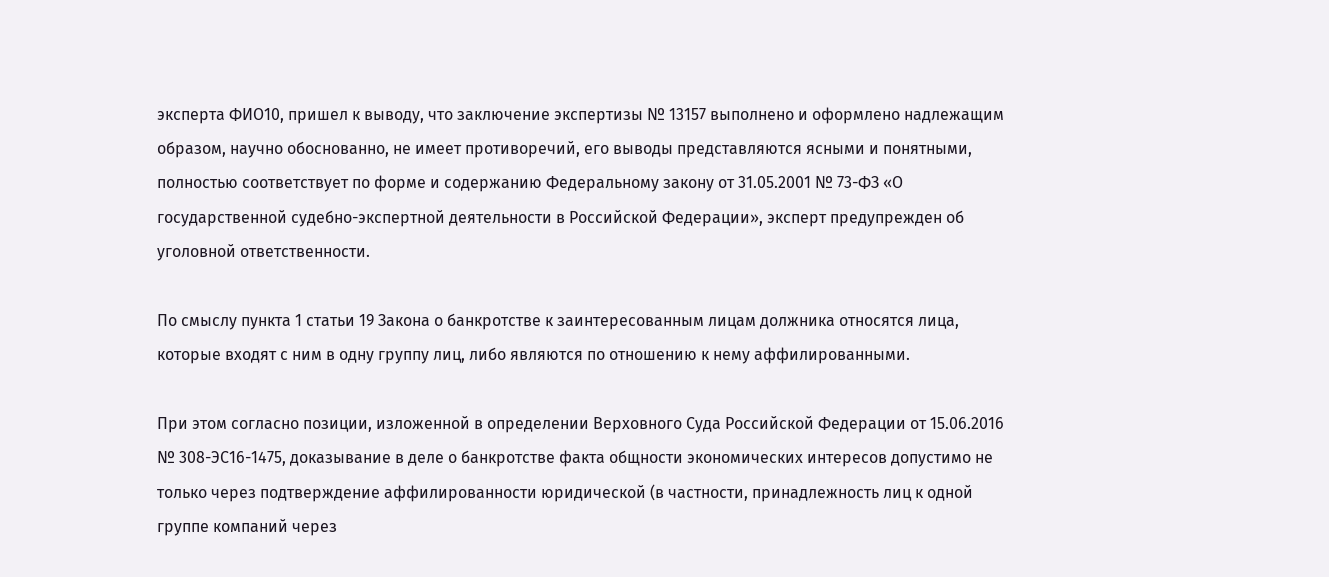эксперта ФИО10, пришел к выводу, что заключение экспертизы № 13157 выполнено и оформлено надлежащим образом, научно обоснованно, не имеет противоречий, его выводы представляются ясными и понятными, полностью соответствует по форме и содержанию Федеральному закону от 31.05.2001 № 73-ФЗ «О государственной судебно-экспертной деятельности в Российской Федерации», эксперт предупрежден об уголовной ответственности.

По смыслу пункта 1 статьи 19 Закона о банкротстве к заинтересованным лицам должника относятся лица, которые входят с ним в одну группу лиц, либо являются по отношению к нему аффилированными.

При этом согласно позиции, изложенной в определении Верховного Суда Российской Федерации от 15.06.2016 № 308-ЭС16-1475, доказывание в деле о банкротстве факта общности экономических интересов допустимо не только через подтверждение аффилированности юридической (в частности, принадлежность лиц к одной группе компаний через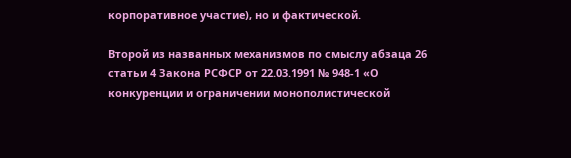корпоративное участие), но и фактической.

Второй из названных механизмов по смыслу абзаца 26 статьи 4 Закона РСФСР от 22.03.1991 № 948-1 «О конкуренции и ограничении монополистической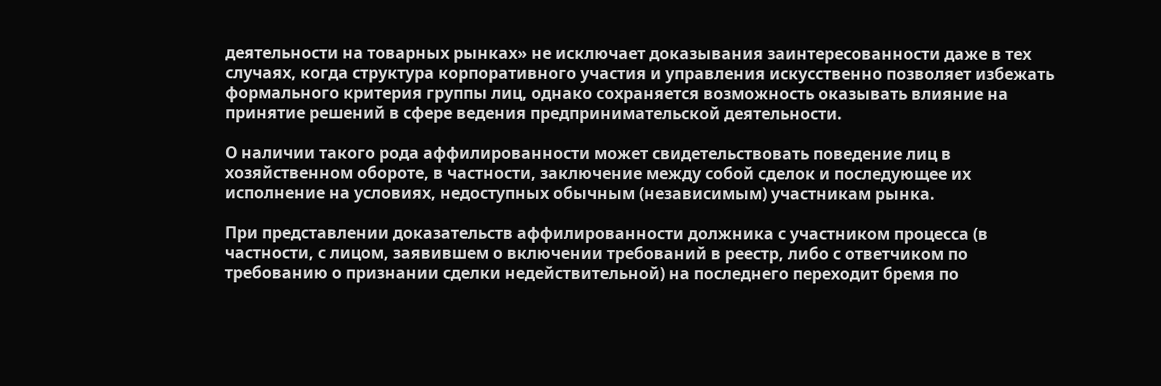деятельности на товарных рынках» не исключает доказывания заинтересованности даже в тех случаях, когда структура корпоративного участия и управления искусственно позволяет избежать формального критерия группы лиц, однако сохраняется возможность оказывать влияние на принятие решений в сфере ведения предпринимательской деятельности.

О наличии такого рода аффилированности может свидетельствовать поведение лиц в хозяйственном обороте, в частности, заключение между собой сделок и последующее их исполнение на условиях, недоступных обычным (независимым) участникам рынка.

При представлении доказательств аффилированности должника с участником процесса (в частности, с лицом, заявившем о включении требований в реестр, либо с ответчиком по требованию о признании сделки недействительной) на последнего переходит бремя по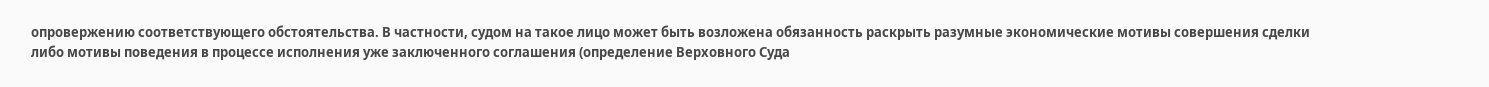опровержению соответствующего обстоятельства. В частности, судом на такое лицо может быть возложена обязанность раскрыть разумные экономические мотивы совершения сделки либо мотивы поведения в процессе исполнения уже заключенного соглашения (определение Верховного Суда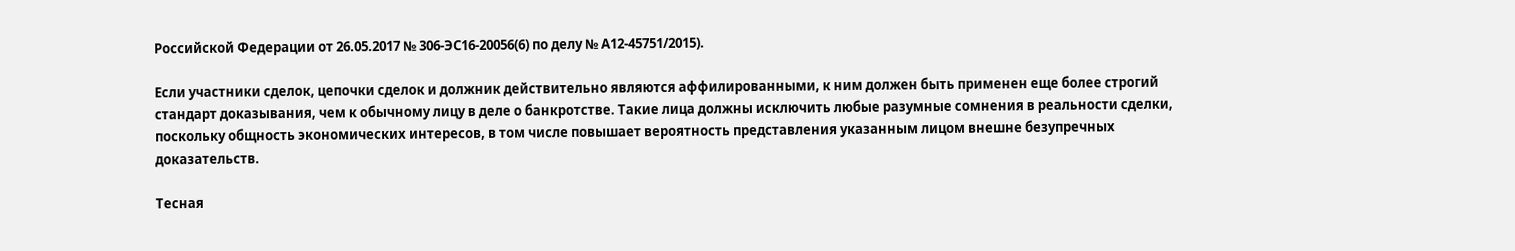Российской Федерации от 26.05.2017 № 306-ЭС16-20056(6) по делу № А12-45751/2015).

Если участники сделок, цепочки сделок и должник действительно являются аффилированными, к ним должен быть применен еще более строгий стандарт доказывания, чем к обычному лицу в деле о банкротстве. Такие лица должны исключить любые разумные сомнения в реальности сделки, поскольку общность экономических интересов, в том числе повышает вероятность представления указанным лицом внешне безупречных доказательств.

Тесная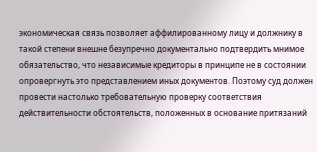экономическая связь позволяет аффилированному лицу и должнику в такой степени внешне безупречно документально подтвердить мнимое обязательство, что независимые кредиторы в принципе не в состоянии опровергнуть это представлением иных документов. Поэтому суд должен провести настолько требовательную проверку соответствия действительности обстоятельств, положенных в основание притязаний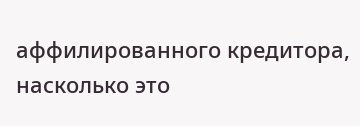аффилированного кредитора, насколько это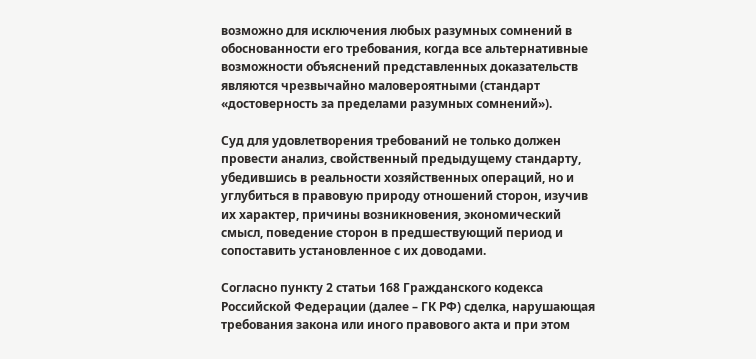возможно для исключения любых разумных сомнений в обоснованности его требования, когда все альтернативные возможности объяснений представленных доказательств являются чрезвычайно маловероятными (стандарт «достоверность за пределами разумных сомнений»).

Суд для удовлетворения требований не только должен провести анализ, свойственный предыдущему стандарту, убедившись в реальности хозяйственных операций, но и углубиться в правовую природу отношений сторон, изучив их характер, причины возникновения, экономический смысл, поведение сторон в предшествующий период и сопоставить установленное с их доводами.

Согласно пункту 2 статьи 168 Гражданского кодекса Российской Федерации (далее – ГК РФ) сделка, нарушающая требования закона или иного правового акта и при этом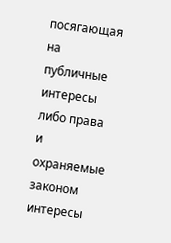посягающая на публичные интересы либо права и охраняемые законом интересы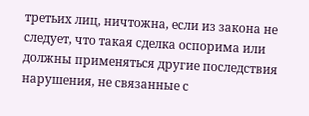третьих лиц, ничтожна, если из закона не следует, что такая сделка оспорима или должны применяться другие последствия нарушения, не связанные с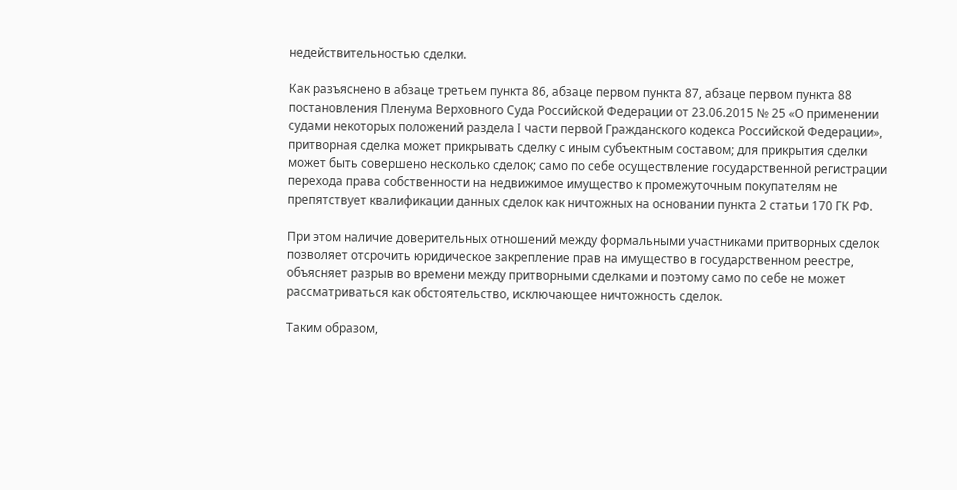недействительностью сделки.

Как разъяснено в абзаце третьем пункта 86, абзаце первом пункта 87, абзаце первом пункта 88 постановления Пленума Верховного Суда Российской Федерации от 23.06.2015 № 25 «О применении судами некоторых положений раздела I части первой Гражданского кодекса Российской Федерации», притворная сделка может прикрывать сделку с иным субъектным составом; для прикрытия сделки может быть совершено несколько сделок; само по себе осуществление государственной регистрации перехода права собственности на недвижимое имущество к промежуточным покупателям не препятствует квалификации данных сделок как ничтожных на основании пункта 2 статьи 170 ГК РФ.

При этом наличие доверительных отношений между формальными участниками притворных сделок позволяет отсрочить юридическое закрепление прав на имущество в государственном реестре, объясняет разрыв во времени между притворными сделками и поэтому само по себе не может рассматриваться как обстоятельство, исключающее ничтожность сделок.

Таким образом,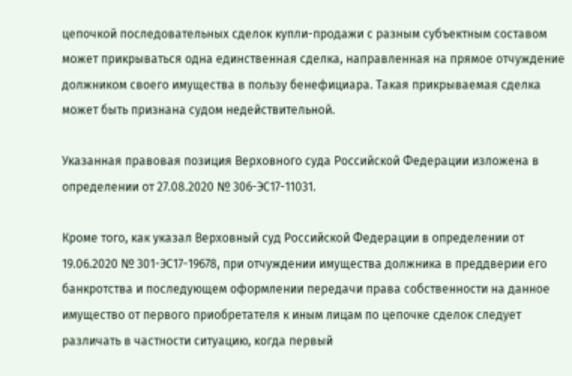цепочкой последовательных сделок купли-продажи с разным субъектным составом может прикрываться одна единственная сделка, направленная на прямое отчуждение должником своего имущества в пользу бенефициара. Такая прикрываемая сделка может быть признана судом недействительной.

Указанная правовая позиция Верховного суда Российской Федерации изложена в определении от 27.08.2020 № 306-ЭС17-11031.

Кроме того, как указал Верховный суд Российской Федерации в определении от 19.06.2020 № 301-ЭС17-19678, при отчуждении имущества должника в преддверии его банкротства и последующем оформлении передачи права собственности на данное имущество от первого приобретателя к иным лицам по цепочке сделок следует различать в частности ситуацию, когда первый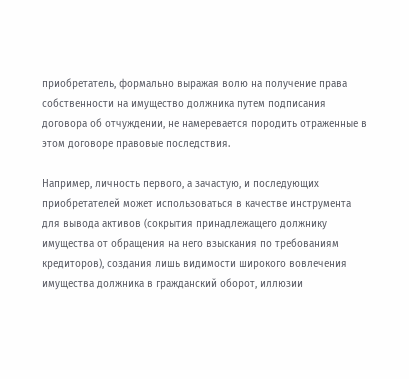приобретатель, формально выражая волю на получение права собственности на имущество должника путем подписания договора об отчуждении, не намеревается породить отраженные в этом договоре правовые последствия.

Например, личность первого, а зачастую, и последующих приобретателей может использоваться в качестве инструмента для вывода активов (сокрытия принадлежащего должнику имущества от обращения на него взыскания по требованиям кредиторов), создания лишь видимости широкого вовлечения имущества должника в гражданский оборот, иллюзии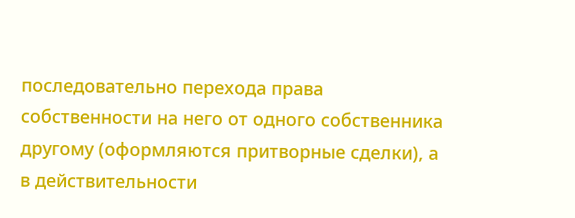последовательно перехода права собственности на него от одного собственника другому (оформляются притворные сделки), а в действительности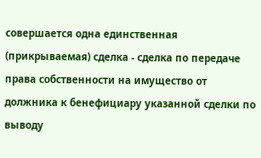совершается одна единственная (прикрываемая) сделка - сделка по передаче права собственности на имущество от должника к бенефициару указанной сделки по выводу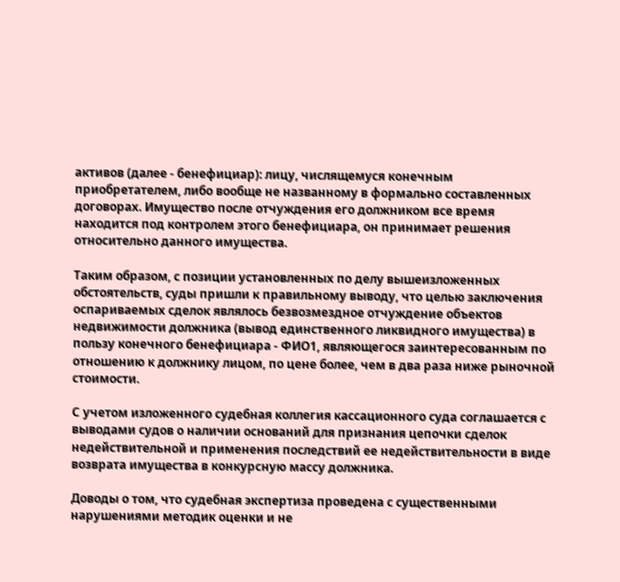активов (далее - бенефициар): лицу, числящемуся конечным приобретателем, либо вообще не названному в формально составленных договорах. Имущество после отчуждения его должником все время находится под контролем этого бенефициара, он принимает решения относительно данного имущества.

Таким образом, с позиции установленных по делу вышеизложенных обстоятельств, суды пришли к правильному выводу, что целью заключения оспариваемых сделок являлось безвозмездное отчуждение объектов недвижимости должника (вывод единственного ликвидного имущества) в пользу конечного бенефициара - ФИО1, являющегося заинтересованным по отношению к должнику лицом, по цене более, чем в два раза ниже рыночной стоимости.

С учетом изложенного судебная коллегия кассационного суда соглашается с выводами судов о наличии оснований для признания цепочки сделок недействительной и применения последствий ее недействительности в виде возврата имущества в конкурсную массу должника.

Доводы о том, что судебная экспертиза проведена с существенными нарушениями методик оценки и не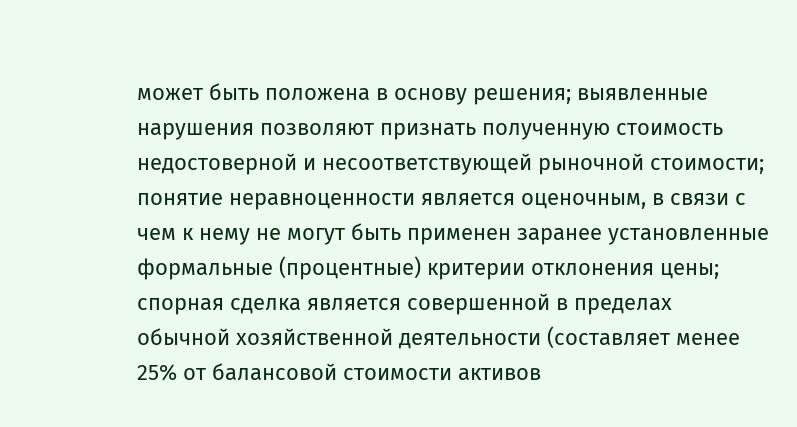может быть положена в основу решения; выявленные нарушения позволяют признать полученную стоимость недостоверной и несоответствующей рыночной стоимости; понятие неравноценности является оценочным, в связи с чем к нему не могут быть применен заранее установленные формальные (процентные) критерии отклонения цены; спорная сделка является совершенной в пределах обычной хозяйственной деятельности (составляет менее 25% от балансовой стоимости активов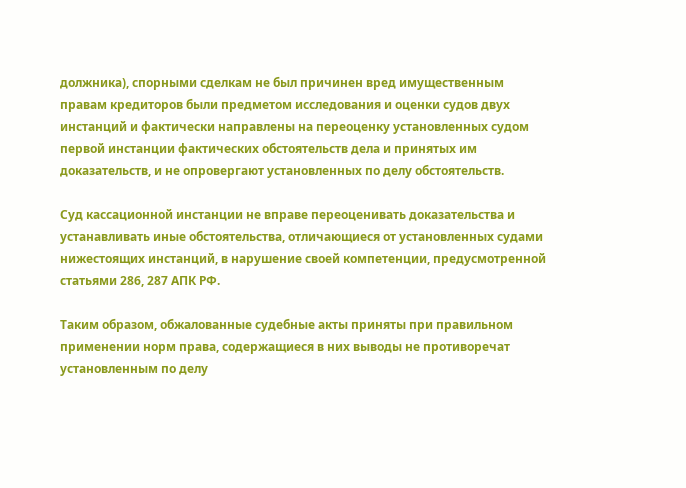должника), спорными сделкам не был причинен вред имущественным правам кредиторов были предметом исследования и оценки судов двух инстанций и фактически направлены на переоценку установленных судом первой инстанции фактических обстоятельств дела и принятых им доказательств, и не опровергают установленных по делу обстоятельств.

Суд кассационной инстанции не вправе переоценивать доказательства и устанавливать иные обстоятельства, отличающиеся от установленных судами нижестоящих инстанций, в нарушение своей компетенции, предусмотренной статьями 286, 287 АПК РФ.

Таким образом, обжалованные судебные акты приняты при правильном применении норм права, содержащиеся в них выводы не противоречат установленным по делу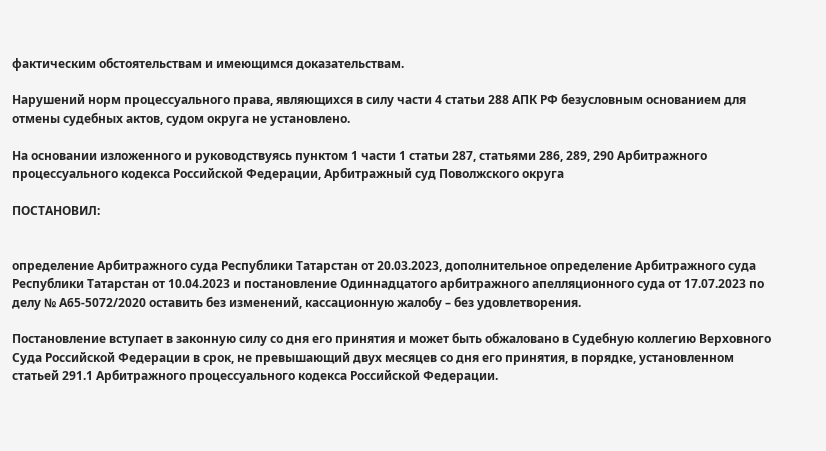фактическим обстоятельствам и имеющимся доказательствам.

Нарушений норм процессуального права, являющихся в силу части 4 статьи 288 АПК РФ безусловным основанием для отмены судебных актов, судом округа не установлено.

На основании изложенного и руководствуясь пунктом 1 части 1 статьи 287, статьями 286, 289, 290 Арбитражного процессуального кодекса Российской Федерации, Арбитражный суд Поволжского округа

ПОСТАНОВИЛ:


определение Арбитражного суда Республики Татарстан от 20.03.2023, дополнительное определение Арбитражного суда Республики Татарстан от 10.04.2023 и постановление Одиннадцатого арбитражного апелляционного суда от 17.07.2023 по делу № А65-5072/2020 оставить без изменений, кассационную жалобу – без удовлетворения.

Постановление вступает в законную силу со дня его принятия и может быть обжаловано в Судебную коллегию Верховного Суда Российской Федерации в срок, не превышающий двух месяцев со дня его принятия, в порядке, установленном статьей 291.1 Арбитражного процессуального кодекса Российской Федерации.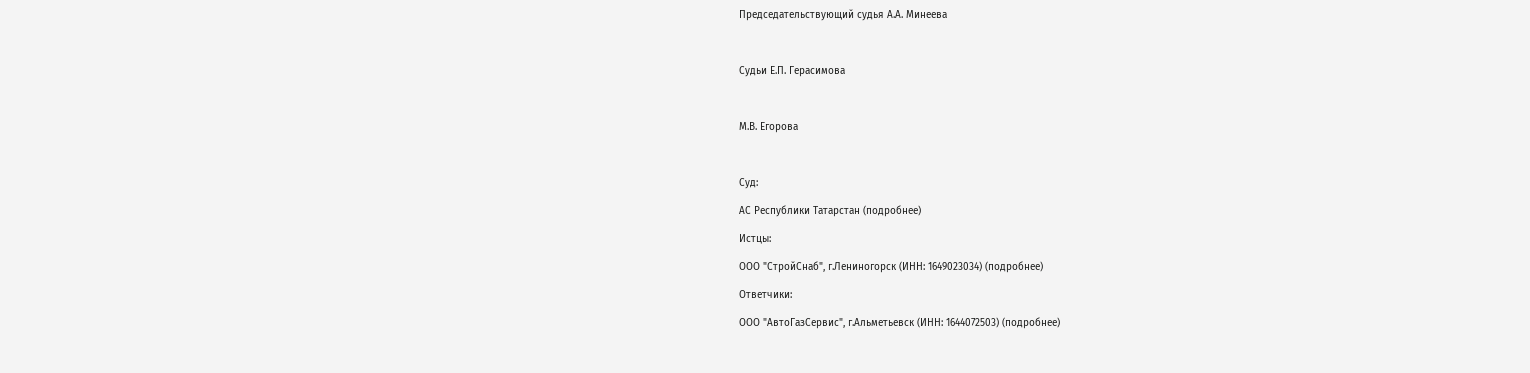Председательствующий судья А.А. Минеева



Судьи Е.П. Герасимова



М.В. Егорова



Суд:

АС Республики Татарстан (подробнее)

Истцы:

ООО "СтройСнаб", г.Лениногорск (ИНН: 1649023034) (подробнее)

Ответчики:

ООО "АвтоГазСервис", г.Альметьевск (ИНН: 1644072503) (подробнее)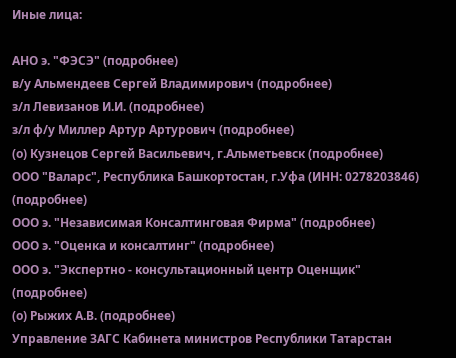Иные лица:

АНО э. "ФЭСЭ" (подробнее)
в/у Альмендеев Сергей Владимирович (подробнее)
з/л Левизанов И.И. (подробнее)
з/л ф/у Миллер Артур Артурович (подробнее)
(о) Кузнецов Сергей Васильевич, г.Альметьевск (подробнее)
ООО "Валарс", Республика Башкортостан, г.Уфа (ИНН: 0278203846) (подробнее)
ООО э. "Независимая Консалтинговая Фирма" (подробнее)
ООО э. "Оценка и консалтинг" (подробнее)
ООО э. "Экспертно - консультационный центр Оценщик" (подробнее)
(о) Рыжих А.В. (подробнее)
Управление ЗАГС Кабинета министров Республики Татарстан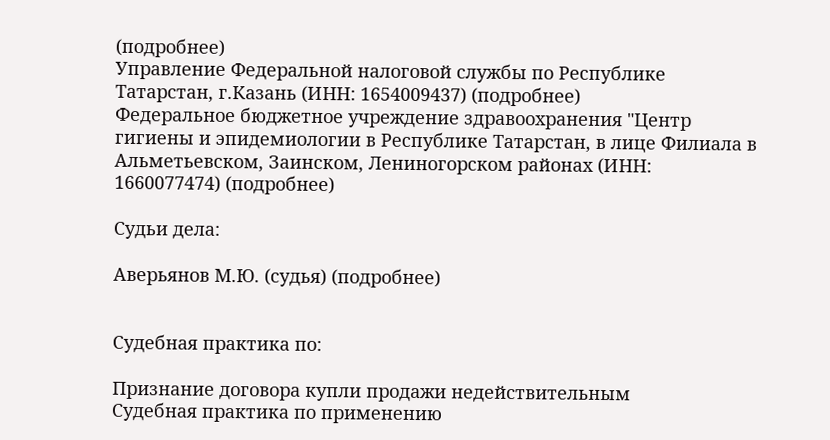(подробнее)
Управление Федеральной налоговой службы по Республике Татарстан, г.Казань (ИНН: 1654009437) (подробнее)
Федеральное бюджетное учреждение здравоохранения "Центр гигиены и эпидемиологии в Республике Татарстан, в лице Филиала в Альметьевском, Заинском, Лениногорском районах (ИНН: 1660077474) (подробнее)

Судьи дела:

Аверьянов М.Ю. (судья) (подробнее)


Судебная практика по:

Признание договора купли продажи недействительным
Судебная практика по применению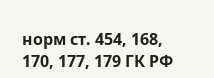норм ст. 454, 168, 170, 177, 179 ГК РФ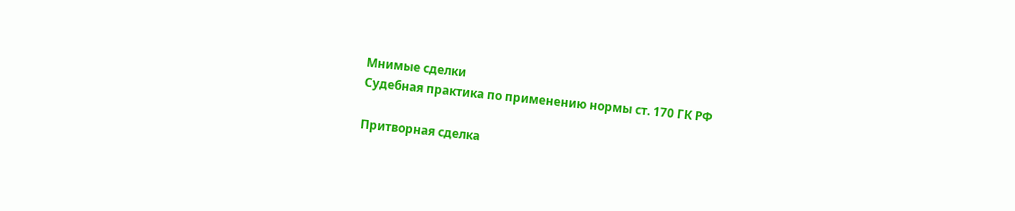Мнимые сделки
Судебная практика по применению нормы ст. 170 ГК РФ

Притворная сделка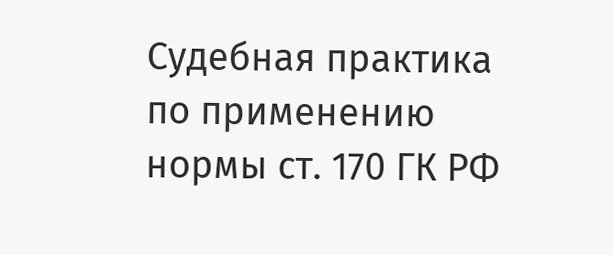Судебная практика по применению нормы ст. 170 ГК РФ